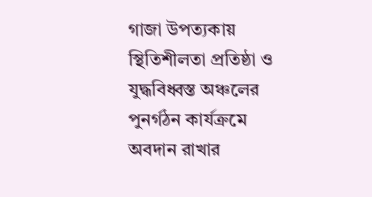গাজা উপত্যকায় স্থিতিশীলতা প্রতিষ্ঠা ও যুদ্ধবিধ্বস্ত অঞ্চলের পুনর্গঠন কার্যক্রমে অবদান রাখার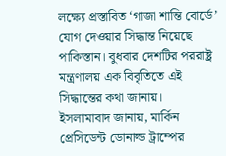লক্ষ্যে প্রস্তাবিত ‘গাজা শান্তি বোর্ডে’ যোগ দেওয়ার সিদ্ধান্ত নিয়েছে পাকিস্তান। বুধবার দেশটির পররাষ্ট্র মন্ত্রণালয় এক বিবৃতিতে এই সিদ্ধান্তের কথা জানায়।
ইসলামাবাদ জানায়, মার্কিন প্রেসিডেন্ট ডোনাল্ড ট্রাম্পের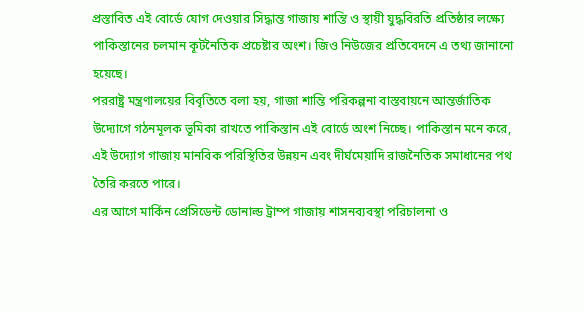প্রস্তাবিত এই বোর্ডে যোগ দেওয়ার সিদ্ধান্ত গাজায় শান্তি ও স্থায়ী যুদ্ধবিরতি প্রতিষ্ঠার লক্ষ্যে পাকিস্তানের চলমান কূটনৈতিক প্রচেষ্টার অংশ। জিও নিউজের প্রতিবেদনে এ তথ্য জানানো হয়েছে।
পররাষ্ট্র মন্ত্রণালয়ের বিবৃতিতে বলা হয়, গাজা শান্তি পরিকল্পনা বাস্তবায়নে আন্তর্জাতিক উদ্যোগে গঠনমূলক ভূমিকা রাখতে পাকিস্তান এই বোর্ডে অংশ নিচ্ছে। পাকিস্তান মনে করে, এই উদ্যোগ গাজায় মানবিক পরিস্থিতির উন্নয়ন এবং দীর্ঘমেয়াদি রাজনৈতিক সমাধানের পথ তৈরি করতে পারে।
এর আগে মার্কিন প্রেসিডেন্ট ডোনাল্ড ট্রাম্প গাজায় শাসনব্যবস্থা পরিচালনা ও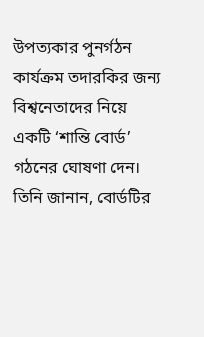উপত্যকার পুনর্গঠন কার্যক্রম তদারকির জন্য বিশ্বনেতাদের নিয়ে একটি ‘শান্তি বোর্ড’ গঠনের ঘোষণা দেন। তিনি জানান, বোর্ডটির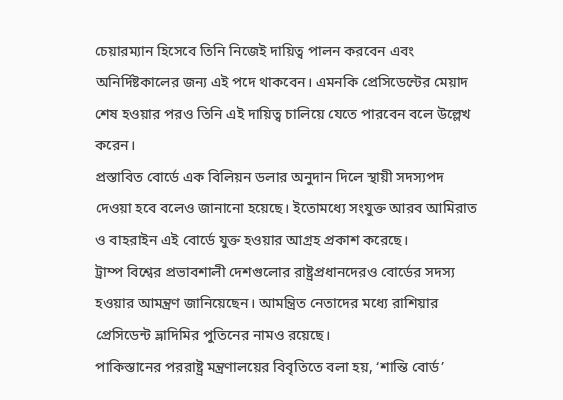চেয়ারম্যান হিসেবে তিনি নিজেই দায়িত্ব পালন করবেন এবং অনির্দিষ্টকালের জন্য এই পদে থাকবেন। এমনকি প্রেসিডেন্টের মেয়াদ শেষ হওয়ার পরও তিনি এই দায়িত্ব চালিয়ে যেতে পারবেন বলে উল্লেখ করেন।
প্রস্তাবিত বোর্ডে এক বিলিয়ন ডলার অনুদান দিলে স্থায়ী সদস্যপদ দেওয়া হবে বলেও জানানো হয়েছে। ইতোমধ্যে সংযুক্ত আরব আমিরাত ও বাহরাইন এই বোর্ডে যুক্ত হওয়ার আগ্রহ প্রকাশ করেছে।
ট্রাম্প বিশ্বের প্রভাবশালী দেশগুলোর রাষ্ট্রপ্রধানদেরও বোর্ডের সদস্য হওয়ার আমন্ত্রণ জানিয়েছেন। আমন্ত্রিত নেতাদের মধ্যে রাশিয়ার প্রেসিডেন্ট ভ্লাদিমির পুতিনের নামও রয়েছে।
পাকিস্তানের পররাষ্ট্র মন্ত্রণালয়ের বিবৃতিতে বলা হয়, ‘শান্তি বোর্ড’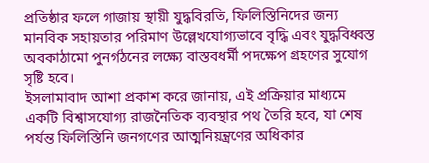প্রতিষ্ঠার ফলে গাজায় স্থায়ী যুদ্ধবিরতি, ফিলিস্তিনিদের জন্য মানবিক সহায়তার পরিমাণ উল্লেখযোগ্যভাবে বৃদ্ধি এবং যুদ্ধবিধ্বস্ত অবকাঠামো পুনর্গঠনের লক্ষ্যে বাস্তবধর্মী পদক্ষেপ গ্রহণের সুযোগ সৃষ্টি হবে।
ইসলামাবাদ আশা প্রকাশ করে জানায়, এই প্রক্রিয়ার মাধ্যমে একটি বিশ্বাসযোগ্য রাজনৈতিক ব্যবস্থার পথ তৈরি হবে, যা শেষ পর্যন্ত ফিলিস্তিনি জনগণের আত্মনিয়ন্ত্রণের অধিকার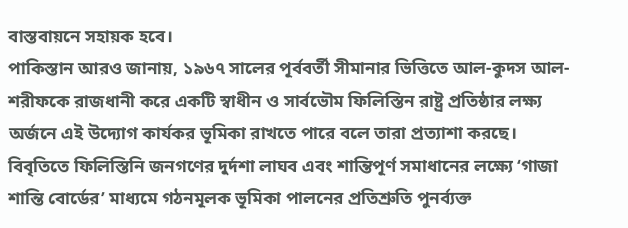বাস্তবায়নে সহায়ক হবে।
পাকিস্তান আরও জানায়, ১৯৬৭ সালের পূর্ববর্তী সীমানার ভিত্তিতে আল-কুদস আল-শরীফকে রাজধানী করে একটি স্বাধীন ও সার্বভৌম ফিলিস্তিন রাষ্ট্র প্রতিষ্ঠার লক্ষ্য অর্জনে এই উদ্যোগ কার্যকর ভূমিকা রাখতে পারে বলে তারা প্রত্যাশা করছে।
বিবৃতিতে ফিলিস্তিনি জনগণের দুর্দশা লাঘব এবং শান্তিপূর্ণ সমাধানের লক্ষ্যে ‘গাজা শান্তি বোর্ডের’ মাধ্যমে গঠনমূলক ভূমিকা পালনের প্রতিশ্রুতি পুনর্ব্যক্ত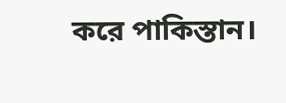করে পাকিস্তান।